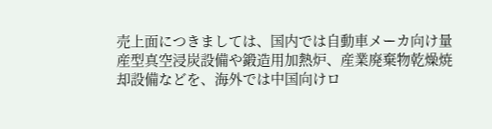売上面につきましては、国内では自動車メーカ向け量産型真空浸炭設備や鍛造用加熱炉、産業廃棄物乾燥焼却設備などを、海外では中国向けロ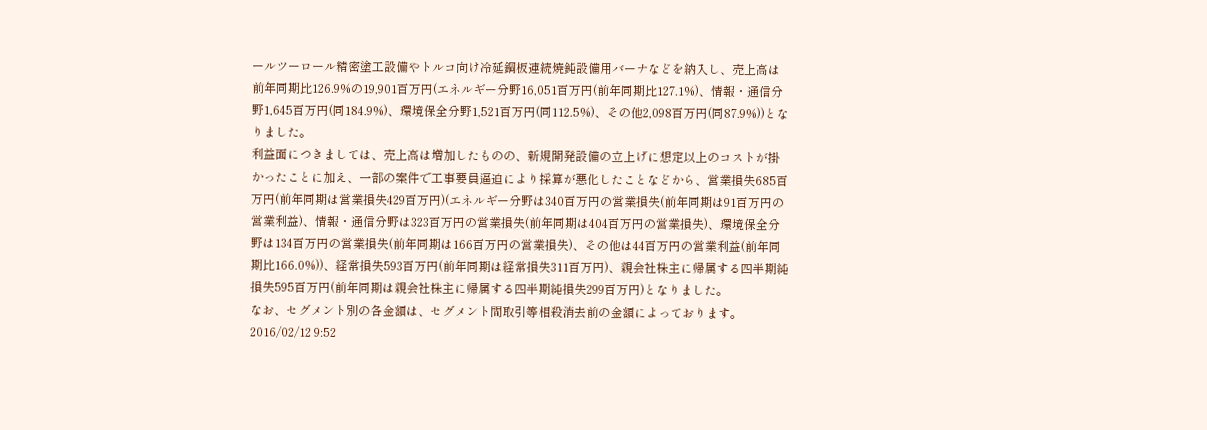ールツーロール精密塗工設備やトルコ向け冷延鋼板連続焼鈍設備用バーナなどを納入し、売上高は前年同期比126.9%の19,901百万円(エネルギー分野16,051百万円(前年同期比127.1%)、情報・通信分野1,645百万円(同184.9%)、環境保全分野1,521百万円(同112.5%)、その他2,098百万円(同87.9%))となりました。
利益面につきましては、売上高は増加したものの、新規開発設備の立上げに想定以上のコストが掛かったことに加え、一部の案件で工事要員逼迫により採算が悪化したことなどから、営業損失685百万円(前年同期は営業損失429百万円)(エネルギー分野は340百万円の営業損失(前年同期は91百万円の営業利益)、情報・通信分野は323百万円の営業損失(前年同期は404百万円の営業損失)、環境保全分野は134百万円の営業損失(前年同期は166百万円の営業損失)、その他は44百万円の営業利益(前年同期比166.0%))、経常損失593百万円(前年同期は経常損失311百万円)、親会社株主に帰属する四半期純損失595百万円(前年同期は親会社株主に帰属する四半期純損失299百万円)となりました。
なお、セグメント別の各金額は、セグメント間取引等相殺消去前の金額によっております。
2016/02/12 9:52